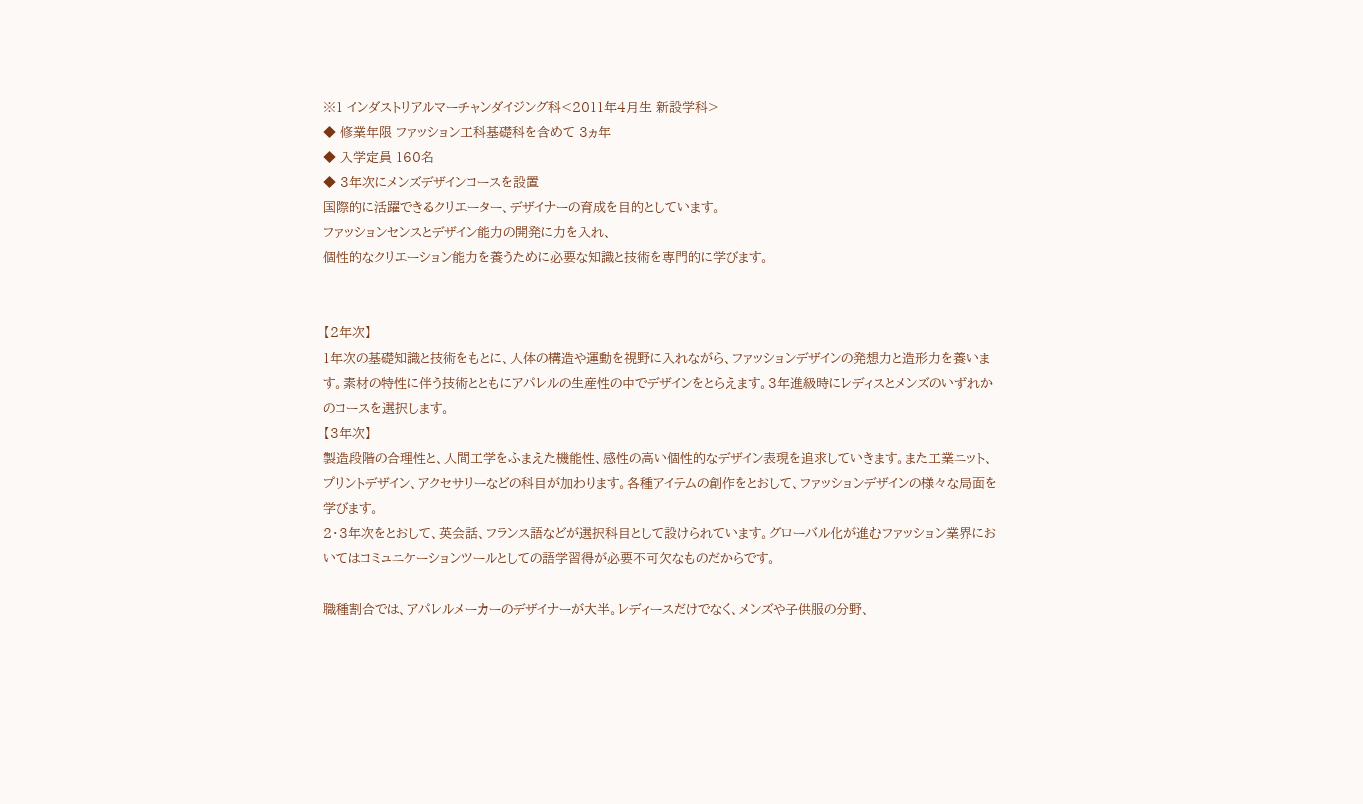※1 インダストリアルマーチャンダイジング科<2011年4月生 新設学科>
◆ 修業年限 ファッション工科基礎科を含めて 3ヵ年
◆ 入学定員 160名
◆ 3年次にメンズデザインコースを設置
国際的に活躍できるクリエーター、デザイナーの育成を目的としています。
ファッションセンスとデザイン能力の開発に力を入れ、
個性的なクリエーション能力を養うために必要な知識と技術を専門的に学びます。


【2年次】
1年次の基礎知識と技術をもとに、人体の構造や運動を視野に入れながら、ファッションデザインの発想力と造形力を養います。素材の特性に伴う技術とともにアパレルの生産性の中でデザインをとらえます。3年進級時にレディスとメンズのいずれかのコースを選択します。
【3年次】
製造段階の合理性と、人間工学をふまえた機能性、感性の高い個性的なデザイン表現を追求していきます。また工業ニット、プリントデザイン、アクセサリーなどの科目が加わります。各種アイテムの創作をとおして、ファッションデザインの様々な局面を学びます。
2・3年次をとおして、英会話、フランス語などが選択科目として設けられています。グローバル化が進むファッション業界においてはコミュニケーションツールとしての語学習得が必要不可欠なものだからです。

職種割合では、アパレルメーカーのデザイナーが大半。レディースだけでなく、メンズや子供服の分野、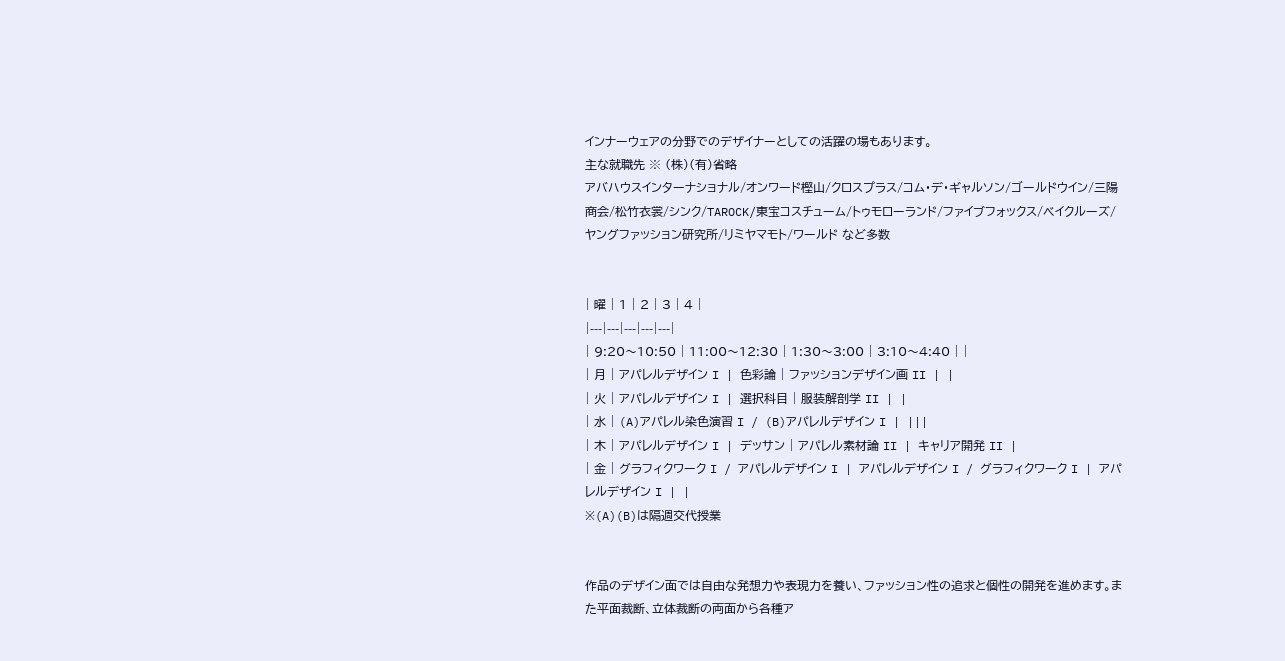インナーウェアの分野でのデザイナーとしての活躍の場もあります。
主な就職先 ※ (株)(有)省略
アバハウスインターナショナル/オンワード樫山/クロスプラス/コム・デ・ギャルソン/ゴールドウイン/三陽商会/松竹衣裳/シンク/TAROCK/東宝コスチューム/トゥモローランド/ファイブフォックス/ベイクルーズ/ヤングファッション研究所/リミヤマモト/ワールド など多数


| 曜 | 1 | 2 | 3 | 4 |
|---|---|---|---|---|
| 9:20〜10:50 | 11:00〜12:30 | 1:30〜3:00 | 3:10〜4:40 | |
| 月 | アパレルデザイン I | 色彩論 | ファッションデザイン画 II | |
| 火 | アパレルデザイン I | 選択科目 | 服装解剖学 II | |
| 水 | (A)アパレル染色演習 I / (B)アパレルデザイン I | |||
| 木 | アパレルデザイン I | デッサン | アパレル素材論 II | キャリア開発 II |
| 金 | グラフィクワーク I / アパレルデザイン I | アパレルデザイン I / グラフィクワーク I | アパレルデザイン I | |
※(A)(B)は隔週交代授業


作品のデザイン面では自由な発想力や表現力を養い、ファッション性の追求と個性の開発を進めます。また平面裁断、立体裁断の両面から各種ア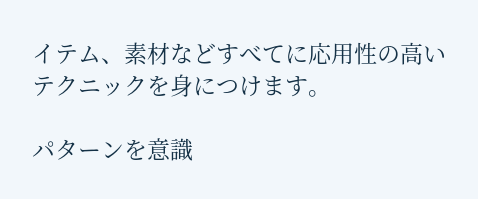イテム、素材などすべてに応用性の高いテクニックを身につけます。

パターンを意識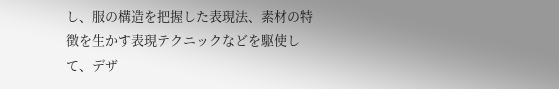し、服の構造を把握した表現法、素材の特徴を生かす表現テクニックなどを駆使して、デザ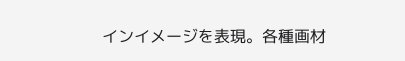インイメージを表現。各種画材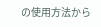の使用方法から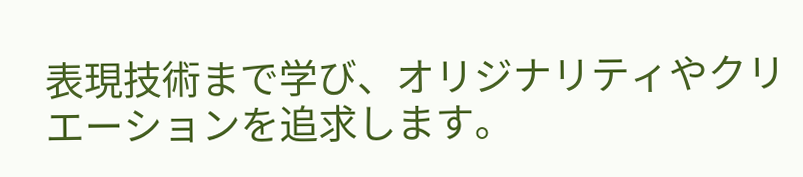表現技術まで学び、オリジナリティやクリエーションを追求します。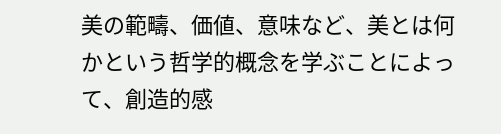美の範疇、価値、意味など、美とは何かという哲学的概念を学ぶことによって、創造的感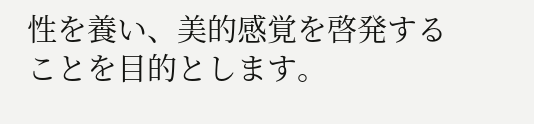性を養い、美的感覚を啓発することを目的とします。